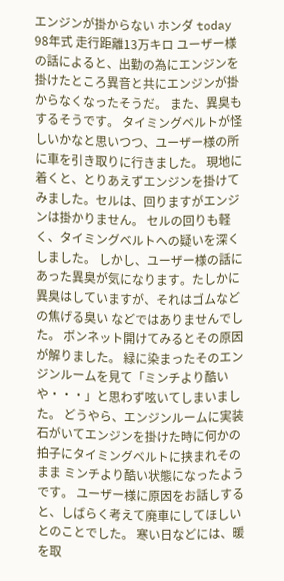エンジンが掛からない ホンダ today 98年式 走行距離13万キロ ユーザー様の話によると、出勤の為にエンジンを掛けたところ異音と共にエンジンが掛からなくなったそうだ。 また、異臭もするそうです。 タイミングベルトが怪しいかなと思いつつ、ユーザー様の所に車を引き取りに行きました。 現地に着くと、とりあえずエンジンを掛けてみました。セルは、回りますがエンジンは掛かりません。 セルの回りも軽く、タイミングベルトへの疑いを深くしました。 しかし、ユーザー様の話にあった異臭が気になります。たしかに異臭はしていますが、それはゴムなどの焦げる臭い などではありませんでした。 ボンネット開けてみるとその原因が解りました。 緑に染まったそのエンジンルームを見て「ミンチより酷いや・・・」と思わず呟いてしまいました。 どうやら、エンジンルームに実装石がいてエンジンを掛けた時に何かの拍子にタイミングベルトに挟まれそのまま ミンチより酷い状態になったようです。 ユーザー様に原因をお話しすると、しばらく考えて廃車にしてほしいとのことでした。 寒い日などには、暖を取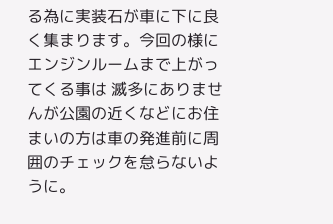る為に実装石が車に下に良く集まります。今回の様にエンジンルームまで上がってくる事は 滅多にありませんが公園の近くなどにお住まいの方は車の発進前に周囲のチェックを怠らないように。